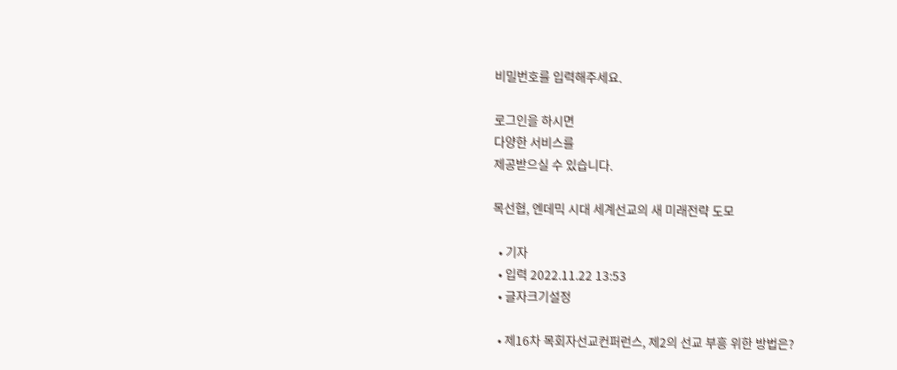비밀번호를 입력해주세요.

로그인을 하시면
다양한 서비스를
제공받으실 수 있습니다.

목선협, 엔데믹 시대 세계선교의 새 미래전략 도모

  • 기자
  • 입력 2022.11.22 13:53
  • 글자크기설정

  • 제16차 목회자선교컨퍼런스, 제2의 선교 부흥 위한 방법은?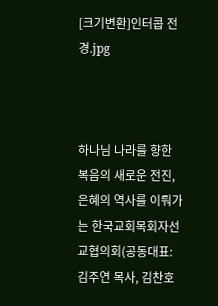[크기변환]인터콥 전경.jpg



하나님 나라를 향한 복음의 새로운 전진, 은혜의 역사를 이뤄가는 한국교회목회자선교협의회(공동대표: 김주연 목사, 김찬호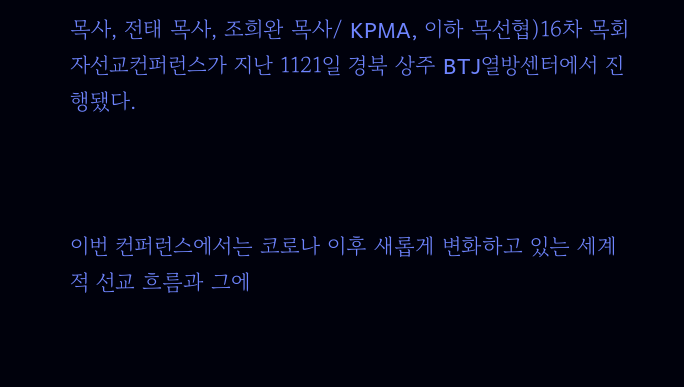목사, 전태 목사, 조희완 목사/ KPMA, 이하 목선협)16차 목회자선교컨퍼런스가 지난 1121일 경북 상주 BTJ열방센터에서 진행됐다.



이번 컨퍼런스에서는 코로나 이후 새롭게 변화하고 있는 세계적 선교 흐름과 그에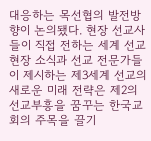대응하는 목선협의 발전방향이 논의됐다. 현장 선교사들이 직접 전하는 세계 선교현장 소식과 선교 전문가들이 제시하는 제3세계 선교의 새로운 미래 전략은 제2의 선교부흥을 꿈꾸는 한국교회의 주목을 끌기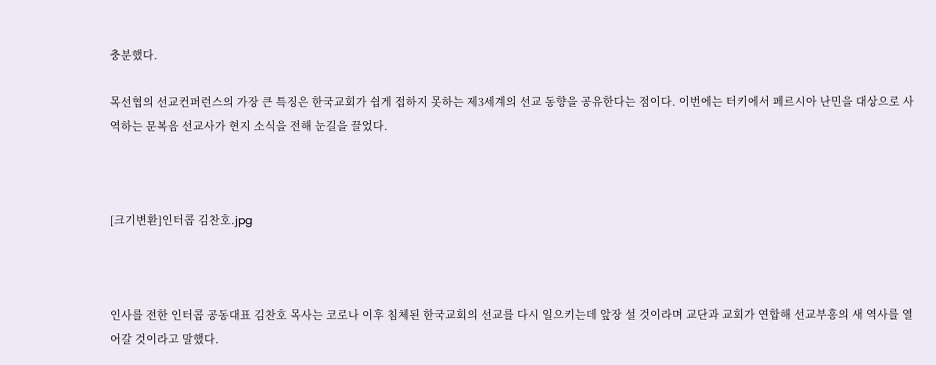충분했다.

목선협의 선교컨퍼런스의 가장 큰 특징은 한국교회가 쉽게 접하지 못하는 제3세계의 선교 동향을 공유한다는 점이다. 이번에는 터키에서 페르시아 난민을 대상으로 사역하는 문복음 선교사가 현지 소식을 전해 눈길을 끌었다.



[크기변환]인터콥 김찬호.jpg



인사를 전한 인터콥 공동대표 김찬호 목사는 코로나 이후 침체된 한국교회의 선교를 다시 일으키는데 앞장 설 것이라며 교단과 교회가 연합해 선교부흥의 새 역사를 열어갈 것이라고 말했다.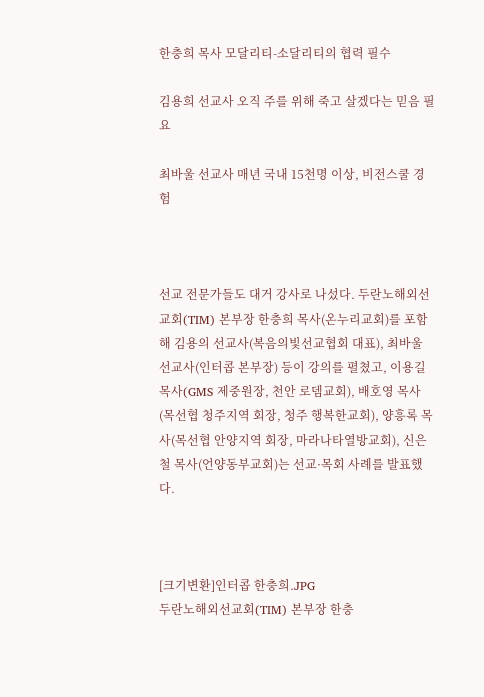한충희 목사 모달리티-소달리티의 협력 필수

김용희 선교사 오직 주를 위해 죽고 살겠다는 믿음 필요

최바울 선교사 매년 국내 15천명 이상, 비전스쿨 경험



선교 전문가들도 대거 강사로 나섰다. 두란노해외선교회(TIM) 본부장 한충희 목사(온누리교회)를 포함해 김용의 선교사(복음의빛선교협회 대표), 최바울 선교사(인터콥 본부장) 등이 강의를 펼쳤고, 이용길 목사(GMS 제중원장, 천안 로뎀교회), 배호영 목사(목선협 청주지역 회장, 청주 행복한교회), 양흥록 목사(목선협 안양지역 회장, 마라나타열방교회), 신은철 목사(언양동부교회)는 선교·목회 사례를 발표했다.



[크기변환]인터콥 한충희.JPG
두란노해외선교회(TIM) 본부장 한충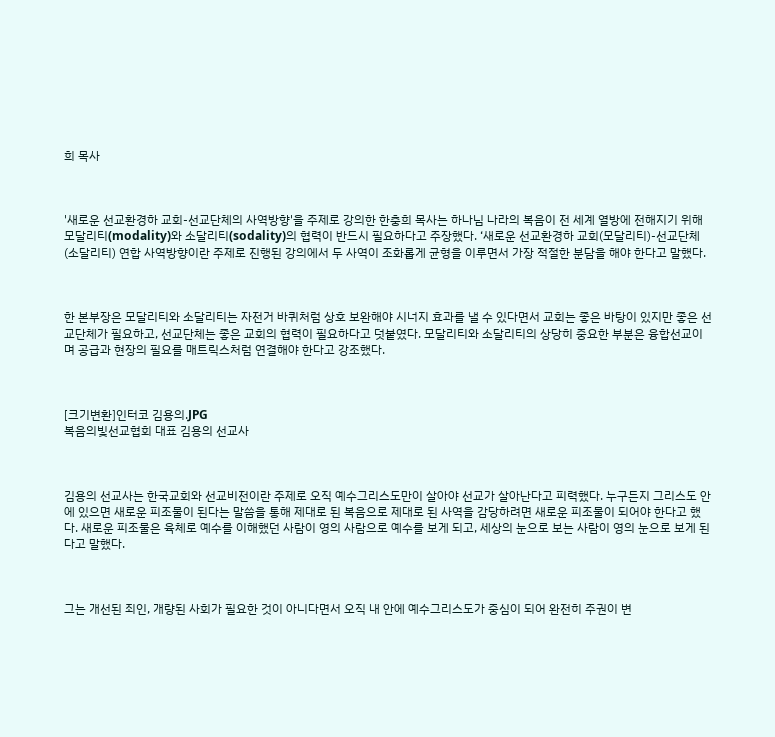희 목사



'새로운 선교환경하 교회-선교단체의 사역방향'을 주제로 강의한 한충희 목사는 하나님 나라의 복음이 전 세계 열방에 전해지기 위해 모달리티(modality)와 소달리티(sodality)의 협력이 반드시 필요하다고 주장했다. ‘새로운 선교환경하 교회(모달리티)-선교단체(소달리티) 연합 사역방향이란 주제로 진행된 강의에서 두 사역이 조화롭게 균형을 이루면서 가장 적절한 분담을 해야 한다고 말했다.



한 본부장은 모달리티와 소달리티는 자전거 바퀴처럼 상호 보완해야 시너지 효과를 낼 수 있다면서 교회는 좋은 바탕이 있지만 좋은 선교단체가 필요하고, 선교단체는 좋은 교회의 협력이 필요하다고 덧붙였다. 모달리티와 소달리티의 상당히 중요한 부분은 융합선교이며 공급과 현장의 필요를 매트릭스처럼 연결해야 한다고 강조했다.



[크기변환]인터코 김용의.JPG
복음의빛선교협회 대표 김용의 선교사



김용의 선교사는 한국교회와 선교비전이란 주제로 오직 예수그리스도만이 살아야 선교가 살아난다고 피력했다. 누구든지 그리스도 안에 있으면 새로운 피조물이 된다는 말씀을 통해 제대로 된 복음으로 제대로 된 사역을 감당하려면 새로운 피조물이 되어야 한다고 했다. 새로운 피조물은 육체로 예수를 이해했던 사람이 영의 사람으로 예수를 보게 되고, 세상의 눈으로 보는 사람이 영의 눈으로 보게 된다고 말했다.



그는 개선된 죄인, 개량된 사회가 필요한 것이 아니다면서 오직 내 안에 예수그리스도가 중심이 되어 완전히 주권이 변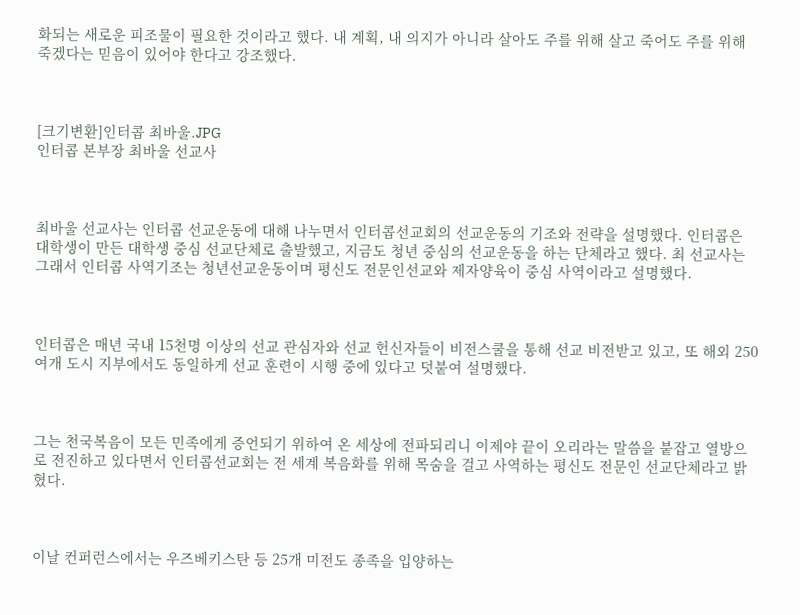화되는 새로운 피조물이 필요한 것이라고 했다. 내 계획, 내 의지가 아니라 살아도 주를 위해 살고 죽어도 주를 위해 죽겠다는 믿음이 있어야 한다고 강조했다.



[크기변환]인터콥 최바울.JPG
인터콥 본부장 최바울 선교사



최바울 선교사는 인터콥 선교운동에 대해 나누면서 인터콥선교회의 선교운동의 기조와 전략을 설명했다. 인터콥은 대학생이 만든 대학생 중심 선교단체로 출발했고, 지금도 청년 중심의 선교운동을 하는 단체라고 했다. 최 선교사는 그래서 인터콥 사역기조는 청년선교운동이며 평신도 전문인선교와 제자양육이 중심 사역이라고 설명했다.



인터콥은 매년 국내 15천명 이상의 선교 관심자와 선교 헌신자들이 비전스쿨을 통해 선교 비전받고 있고, 또 해외 250여개 도시 지부에서도 동일하게 선교 훈련이 시행 중에 있다고 덧붙여 설명했다.



그는 천국복음이 모든 민족에게 증언되기 위하여 온 세상에 전파되리니 이제야 끝이 오리라는 말씀을 붙잡고 열방으로 전진하고 있다면서 인터콥선교회는 전 세계 복음화를 위해 목숨을 걸고 사역하는 평신도 전문인 선교단체라고 밝혔다.



이날 컨퍼런스에서는 우즈베키스탄 등 25개 미전도 종족을 입양하는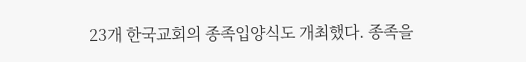23개 한국교회의 종족입양식도 개최했다. 종족을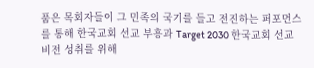품은 목회자들이 그 민족의 국기를 들고 전진하는 퍼포먼스를 통해 한국교회 선교 부흥과 Target 2030 한국교회 선교 비전 성취를 위해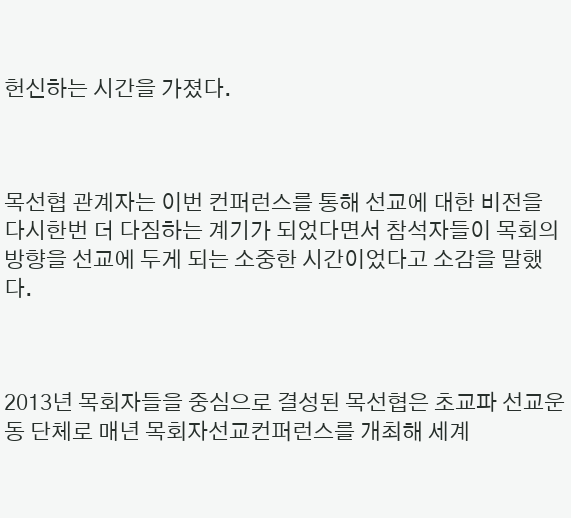헌신하는 시간을 가졌다.



목선협 관계자는 이번 컨퍼런스를 통해 선교에 대한 비전을 다시한번 더 다짐하는 계기가 되었다면서 참석자들이 목회의 방향을 선교에 두게 되는 소중한 시간이었다고 소감을 말했다.



2013년 목회자들을 중심으로 결성된 목선협은 초교파 선교운동 단체로 매년 목회자선교컨퍼런스를 개최해 세계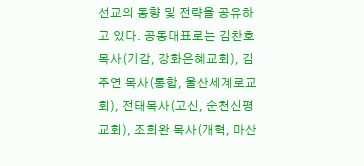선교의 동향 및 전략을 공유하고 있다. 공동대표로는 김찬호 목사(기감, 강화은혜교회), 김주연 목사(통합, 울산세계로교회), 전태목사(고신, 순천신평교회), 조희완 목사(개혁, 마산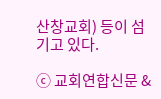산창교회) 등이 섬기고 있다.

ⓒ 교회연합신문 &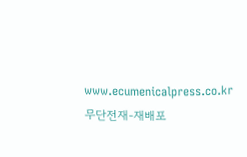www.ecumenicalpress.co.kr 무단전재-재배포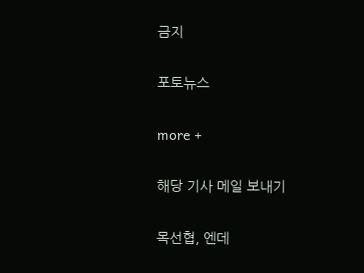금지

포토뉴스

more +

해당 기사 메일 보내기

목선협, 엔데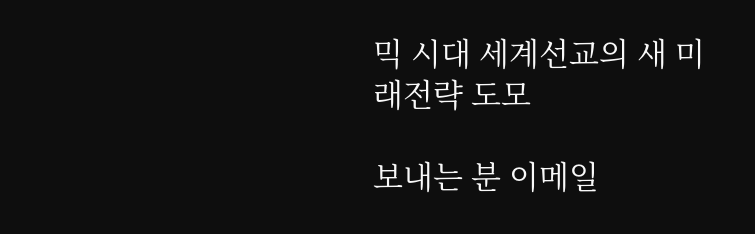믹 시대 세계선교의 새 미래전략 도모

보내는 분 이메일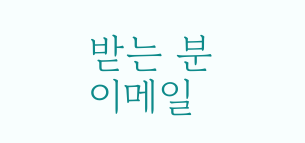받는 분 이메일